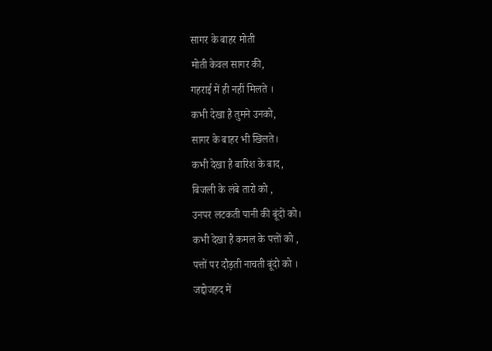सागर के बाहर मोती
मोती केवल सागर की,
गहराई में ही नहीं मिलते ।
कभी देखा है तुमने उनको,
सागर के बाहर भी खिलते।
कभी देखा है बारिश के बाद,
बिजली के लंबे तारो को ,
उनपर लटकती पानी की बूंदों को।
कभी देखा है कमल के पत्तों को ,
पत्तों पर दौड़ती नाचती बूंदो को ।
जद्दोजहद में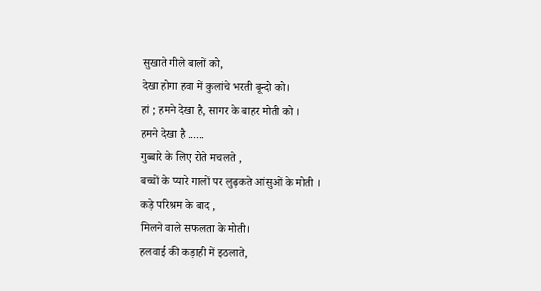सुखाते गीले बालों को,
देखा होगा हवा में कुलांचे भरती बून्दो को।
हां ; हमने देखा है, सागर के बाहर मोती को ।
हमने देखा है ......
गुब्बारे के लिए रोते मचलते ,
बच्चों के प्यारे गालों पर लुढ़कते आंसुओं के मोती ।
कड़े परिश्रम के बाद ,
मिलने वाले सफलता के मोती।
हलवाई की कड़ाही में इठलाते,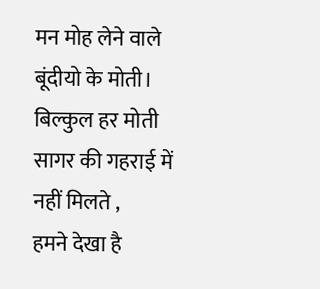मन मोह लेने वाले बूंदीयो के मोती।
बिल्कुल हर मोती सागर की गहराई में नहीं मिलते ,
हमने देखा है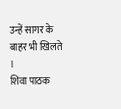उन्हें सागर के बाहर भी खिलते ।
शिवा पाठक